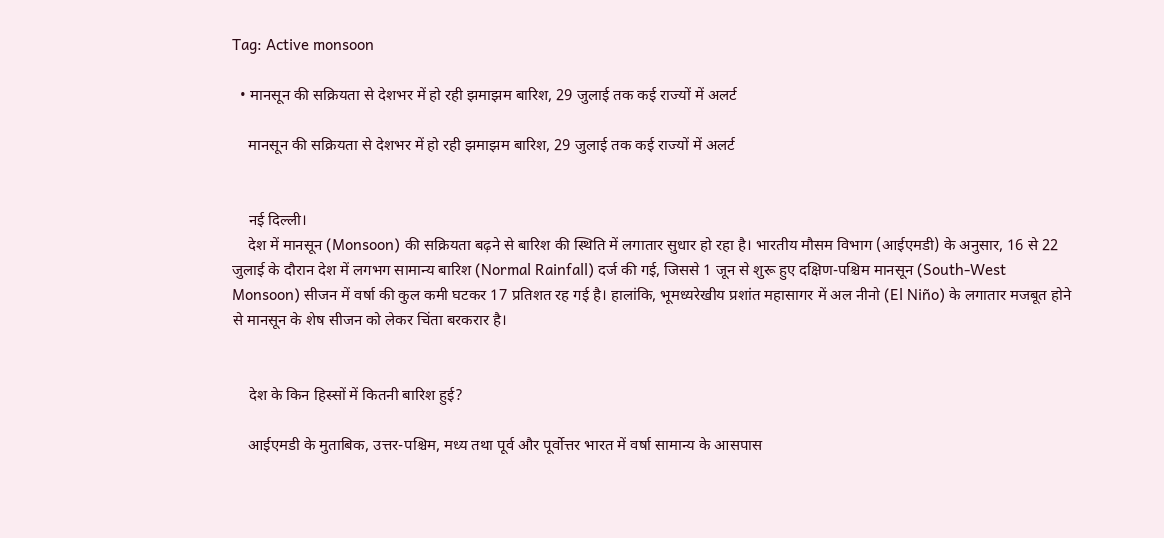Tag: Active monsoon

  • मानसून की सक्रियता से देशभर में हो रही झमाझम बारिश, 29 जुलाई तक कई राज्यों में अलर्ट

    मानसून की सक्रियता से देशभर में हो रही झमाझम बारिश, 29 जुलाई तक कई राज्यों में अलर्ट


    नई दिल्ली।
    देश में मानसून (Monsoon) की सक्रियता बढ़ने से बारिश की स्थिति में लगातार सुधार हो रहा है। भारतीय मौसम विभाग (आईएमडी) के अनुसार, 16 से 22 जुलाई के दौरान देश में लगभग सामान्य बारिश (Normal Rainfall) दर्ज की गई, जिससे 1 जून से शुरू हुए दक्षिण-पश्चिम मानसून (South-West Monsoon) सीजन में वर्षा की कुल कमी घटकर 17 प्रतिशत रह गई है। हालांकि, भूमध्यरेखीय प्रशांत महासागर में अल नीनो (El Niño) के लगातार मजबूत होने से मानसून के शेष सीजन को लेकर चिंता बरकरार है।


    देश के किन हिस्सों में कितनी बारिश हुई?

    आईएमडी के मुताबिक, उत्तर-पश्चिम, मध्य तथा पूर्व और पूर्वोत्तर भारत में वर्षा सामान्य के आसपास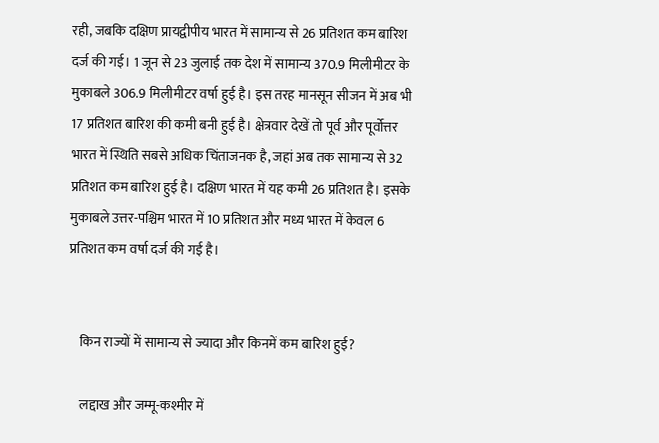रही, जबकि दक्षिण प्रायद्वीपीय भारत में सामान्य से 26 प्रतिशत कम बारिश दर्ज की गई। 1 जून से 23 जुलाई तक देश में सामान्य 370.9 मिलीमीटर के मुकाबले 306.9 मिलीमीटर वर्षा हुई है। इस तरह मानसून सीजन में अब भी 17 प्रतिशत बारिश की कमी बनी हुई है। क्षेत्रवार देखें तो पूर्व और पूर्वोत्तर भारत में स्थिति सबसे अधिक चिंताजनक है, जहां अब तक सामान्य से 32 प्रतिशत कम बारिश हुई है। दक्षिण भारत में यह कमी 26 प्रतिशत है। इसके मुकाबले उत्तर-पश्चिम भारत में 10 प्रतिशत और मध्य भारत में केवल 6 प्रतिशत कम वर्षा दर्ज की गई है।


    किन राज्यों में सामान्य से ज्यादा और किनमें कम बारिश हुई?

    लद्दाख और जम्मू-कश्मीर में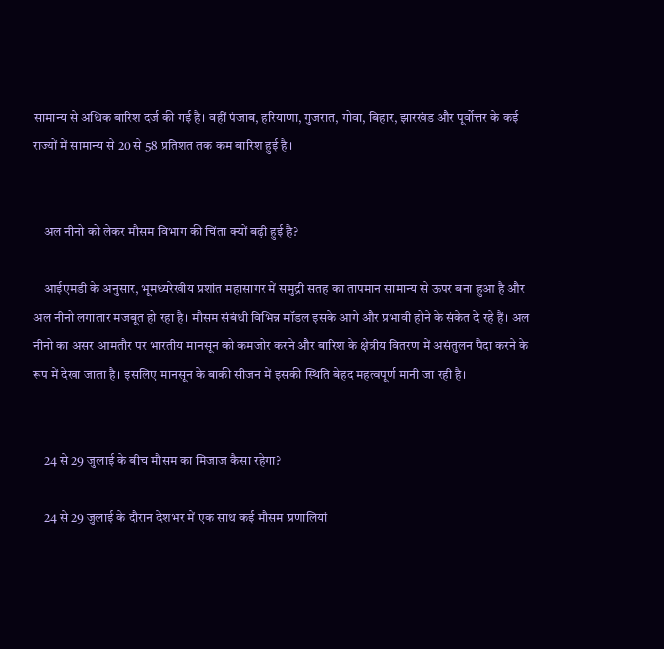सामान्य से अधिक बारिश दर्ज की गई है। वहीं पंजाब, हरियाणा, गुजरात, गोवा, बिहार, झारखंड और पूर्वोत्तर के कई राज्यों में सामान्य से 20 से 58 प्रतिशत तक कम बारिश हुई है।


    अल नीनो को लेकर मौसम विभाग की चिंता क्यों बढ़ी हुई है?

    आईएमडी के अनुसार, भूमध्यरेखीय प्रशांत महासागर में समुद्री सतह का तापमान सामान्य से ऊपर बना हुआ है और अल नीनो लगातार मजबूत हो रहा है। मौसम संबंधी विभिन्न मॉडल इसके आगे और प्रभावी होने के संकेत दे रहे हैं। अल नीनो का असर आमतौर पर भारतीय मानसून को कमजोर करने और बारिश के क्षेत्रीय वितरण में असंतुलन पैदा करने के रूप में देखा जाता है। इसलिए मानसून के बाकी सीजन में इसकी स्थिति बेहद महत्वपूर्ण मानी जा रही है।


    24 से 29 जुलाई के बीच मौसम का मिजाज कैसा रहेगा?

    24 से 29 जुलाई के दौरान देशभर में एक साथ कई मौसम प्रणालियां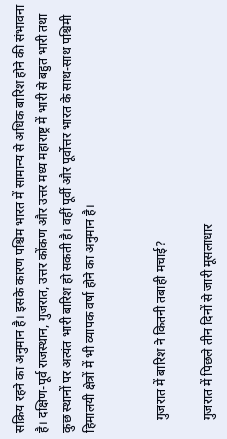सक्रिय रहने का अनुमान है। इसके कारण पश्चिम भारत में सामान्य से अधिक बारिश होने की संभावना है। दक्षिण-पूर्व राजस्थान, गुजरात, उत्तर कोंकण और उत्तर मध्य महाराष्ट्र में भारी से बहुत भारी तथा कुछ स्थानों पर अत्यंत भारी बारिश हो सकती है। वहीं पूर्वी और पूर्वोत्तर भारत के साथ-साथ पश्चिमी हिमालयी क्षेत्रों में भी व्यापक वर्षा होने का अनुमान है।


    गुजरात में बारिश ने कितनी तबाही मचाई?

    गुजरात में पिछले तीन दिनों से जारी मूसलाधार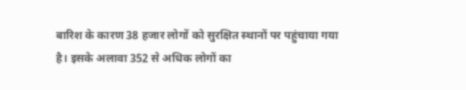बारिश के कारण 38 हजार लोगों को सुरक्षित स्थानों पर पहुंचाया गया है। इसके अलावा 352 से अधिक लोगों का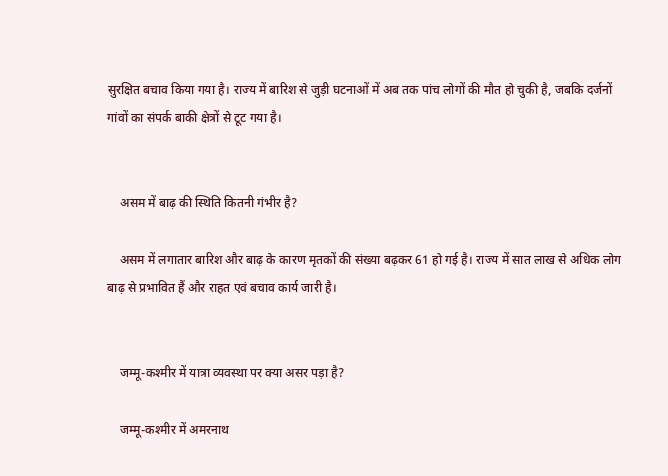सुरक्षित बचाव किया गया है। राज्य में बारिश से जुड़ी घटनाओं में अब तक पांच लोगों की मौत हो चुकी है, जबकि दर्जनों गांवों का संपर्क बाकी क्षेत्रों से टूट गया है।


    असम में बाढ़ की स्थिति कितनी गंभीर है?

    असम में लगातार बारिश और बाढ़ के कारण मृतकों की संख्या बढ़कर 61 हो गई है। राज्य में सात लाख से अधिक लोग बाढ़ से प्रभावित हैं और राहत एवं बचाव कार्य जारी है।


    जम्मू-कश्मीर में यात्रा व्यवस्था पर क्या असर पड़ा है?

    जम्मू-कश्मीर में अमरनाथ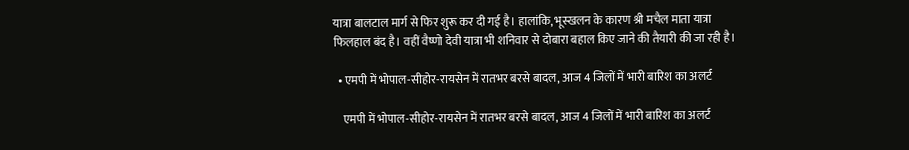यात्रा बालटाल मार्ग से फिर शुरू कर दी गई है। हालांकि, भूस्खलन के कारण श्री मचैल माता यात्रा फिलहाल बंद है। वहीं वैष्णो देवी यात्रा भी शनिवार से दोबारा बहाल किए जाने की तैयारी की जा रही है।

  • एमपी में भोपाल-सीहोर-रायसेन में रातभर बरसे बादल, आज 4 जिलों में भारी बारिश का अलर्ट

    एमपी में भोपाल-सीहोर-रायसेन में रातभर बरसे बादल, आज 4 जिलों में भारी बारिश का अलर्ट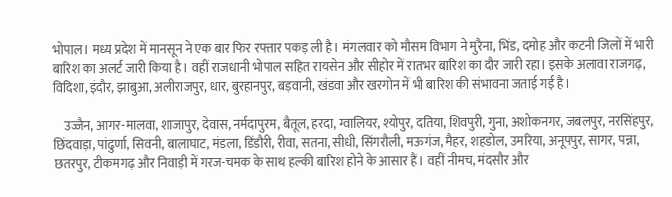भोपाल। मध्य प्रदेश में मानसून ने एक बार फिर रफ्तार पकड़ ली है। मंगलवार को मौसम विभाग ने मुरैना, भिंड, दमोह और कटनी जिलों में भारी बारिश का अलर्ट जारी किया है। वहीं राजधानी भोपाल सहित रायसेन और सीहोर में रातभर बारिश का दौर जारी रहा। इसके अलावा राजगढ़, विदिशा, इंदौर, झाबुआ, अलीराजपुर, धार, बुरहानपुर, बड़वानी, खंडवा और खरगोन में भी बारिश की संभावना जताई गई है।

    उज्जैन, आगर-मालवा, शाजापुर, देवास, नर्मदापुरम, बैतूल, हरदा, ग्वालियर, श्योपुर, दतिया, शिवपुरी, गुना, अशोकनगर, जबलपुर, नरसिंहपुर, छिंदवाड़ा, पांढुर्णा, सिवनी, बालाघाट, मंडला, डिंडौरी, रीवा, सतना, सीधी, सिंगरौली, मऊगंज, मैहर, शहडोल, उमरिया, अनूपपुर, सागर, पन्ना, छतरपुर, टीकमगढ़ और निवाड़ी में गरज-चमक के साथ हल्की बारिश होने के आसार हैं। वहीं नीमच, मंदसौर और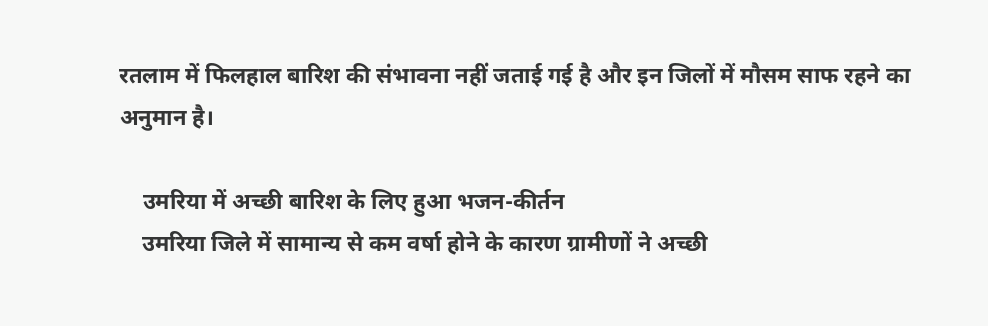रतलाम में फिलहाल बारिश की संभावना नहीं जताई गई है और इन जिलों में मौसम साफ रहने का अनुमान है।

    उमरिया में अच्छी बारिश के लिए हुआ भजन-कीर्तन
    उमरिया जिले में सामान्य से कम वर्षा होने के कारण ग्रामीणों ने अच्छी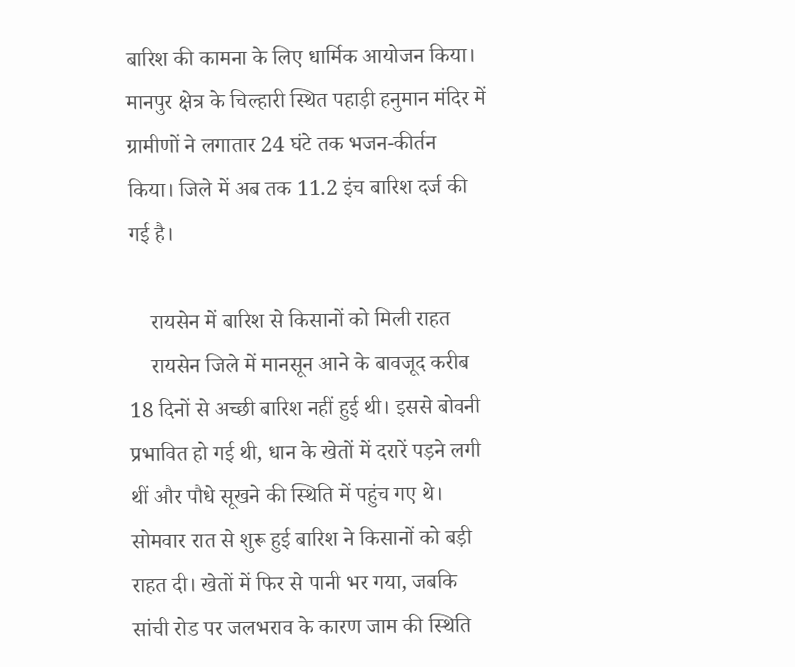बारिश की कामना के लिए धार्मिक आयोजन किया। मानपुर क्षेत्र के चिल्हारी स्थित पहाड़ी हनुमान मंदिर में ग्रामीणों ने लगातार 24 घंटे तक भजन-कीर्तन किया। जिले में अब तक 11.2 इंच बारिश दर्ज की गई है।

    रायसेन में बारिश से किसानों को मिली राहत
    रायसेन जिले में मानसून आने के बावजूद करीब 18 दिनों से अच्छी बारिश नहीं हुई थी। इससे बोवनी प्रभावित हो गई थी, धान के खेतों में दरारें पड़ने लगी थीं और पौधे सूखने की स्थिति में पहुंच गए थे। सोमवार रात से शुरू हुई बारिश ने किसानों को बड़ी राहत दी। खेतों में फिर से पानी भर गया, जबकि सांची रोड पर जलभराव के कारण जाम की स्थिति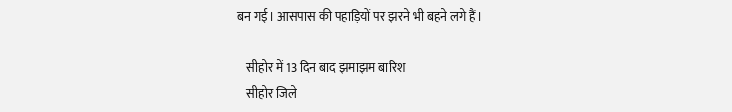बन गई। आसपास की पहाड़ियों पर झरने भी बहने लगे हैं।

    सीहोर में 13 दिन बाद झमाझम बारिश
    सीहोर जिले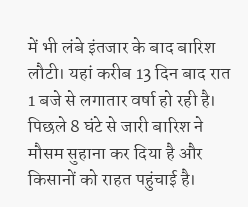में भी लंबे इंतजार के बाद बारिश लौटी। यहां करीब 13 दिन बाद रात 1 बजे से लगातार वर्षा हो रही है। पिछले 8 घंटे से जारी बारिश ने मौसम सुहाना कर दिया है और किसानों को राहत पहुंचाई है।